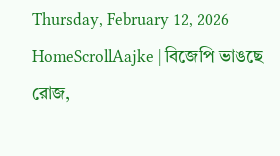Thursday, February 12, 2026
HomeScrollAajke | বিজেপি ভাঙছে রোজ,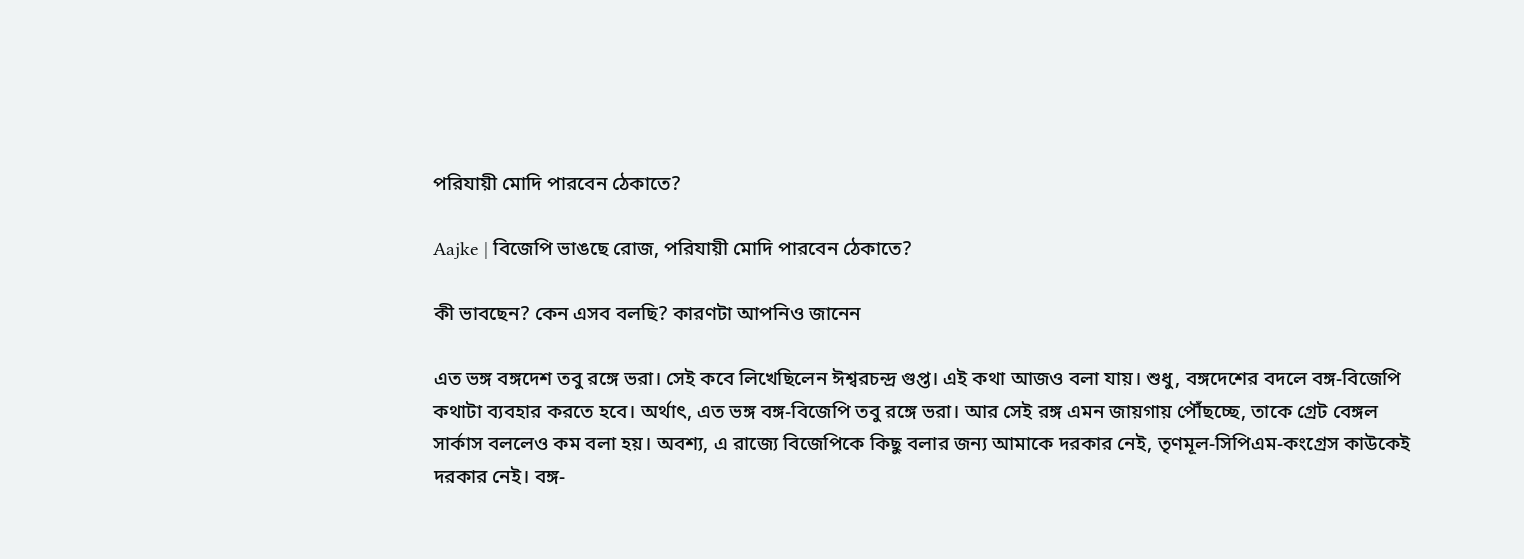পরিযায়ী মোদি পারবেন ঠেকাতে?

Aajke | বিজেপি ভাঙছে রোজ, পরিযায়ী মোদি পারবেন ঠেকাতে?

কী ভাবছেন? কেন এসব বলছি? কারণটা আপনিও জানেন

এত ভঙ্গ বঙ্গদেশ তবু রঙ্গে ভরা। সেই কবে লিখেছিলেন ঈশ্বরচন্দ্র গুপ্ত। এই কথা আজও বলা যায়। শুধু, বঙ্গদেশের বদলে বঙ্গ-বিজেপি কথাটা ব্যবহার করতে হবে। অর্থাৎ, এত ভঙ্গ বঙ্গ-বিজেপি তবু রঙ্গে ভরা। আর সেই রঙ্গ এমন জায়গায় পৌঁছচ্ছে, তাকে গ্রেট বেঙ্গল সার্কাস বললেও কম বলা হয়। অবশ্য, এ রাজ্যে বিজেপিকে কিছু বলার জন্য আমাকে দরকার নেই, তৃণমূল-সিপিএম-কংগ্রেস কাউকেই দরকার নেই। বঙ্গ-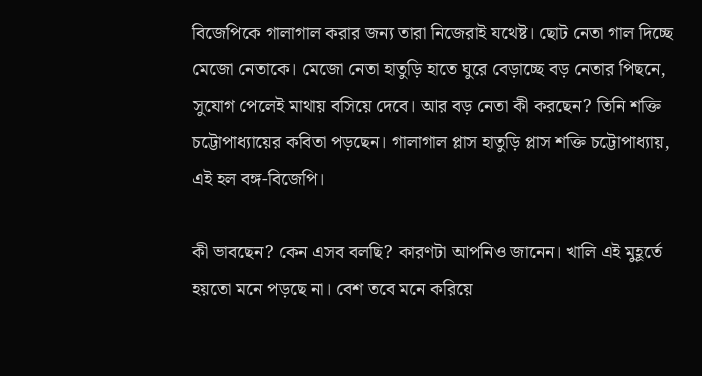বিজেপিকে গালাগাল করার জন্য তারা নিজেরাই যথেষ্ট। ছোট নেতা গাল দিচ্ছে মেজো নেতাকে। মেজো নেতা হাতুড়ি হাতে ঘুরে বেড়াচ্ছে বড় নেতার পিছনে, সুযোগ পেলেই মাথায় বসিয়ে দেবে। আর বড় নেতা কী করছেন? তিনি শক্তি চট্টোপাধ্যায়ের কবিতা পড়ছেন। গালাগাল প্লাস হাতুড়ি প্লাস শক্তি চট্টোপাধ্যায়, এই হল বঙ্গ-বিজেপি।

কী ভাবছেন? কেন এসব বলছি? কারণটা আপনিও জানেন। খালি এই মুহূর্তে হয়তো মনে পড়ছে না। বেশ তবে মনে করিয়ে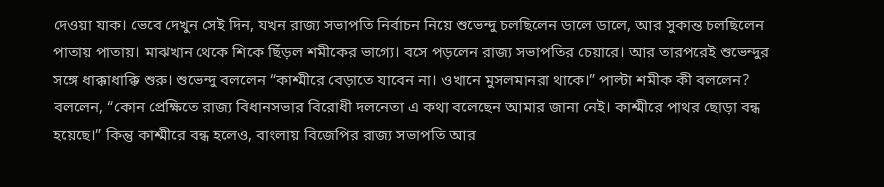দেওয়া যাক। ভেবে দেখুন সেই দিন, যখন রাজ্য সভাপতি নির্বাচন নিয়ে শুভেন্দু চলছিলেন ডালে ডালে, আর সুকান্ত চলছিলেন পাতায় পাতায়। মাঝখান থেকে শিকে ছিঁড়ল শমীকের ভাগ্যে। বসে পড়লেন রাজ্য সভাপতির চেয়ারে। আর তারপরেই শুভেন্দুর সঙ্গে ধাক্কাধাক্কি শুরু। শুভেন্দু বললেন “কাশ্মীরে বেড়াতে যাবেন না। ওখানে মুসলমানরা থাকে।” পাল্টা শমীক কী বললেন? বললেন, “কোন প্রেক্ষিতে রাজ্য বিধানসভার বিরোধী দলনেতা এ কথা বলেছেন আমার জানা নেই। কাশ্মীরে পাথর ছোড়া বন্ধ হয়েছে।” কিন্তু কাশ্মীরে বন্ধ হলেও, বাংলায় বিজেপির রাজ্য সভাপতি আর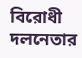বিরোধী দলনেতার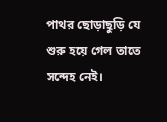পাথর ছোড়াছুড়ি যে শুরু হয়ে গেল তাতে সন্দেহ নেই।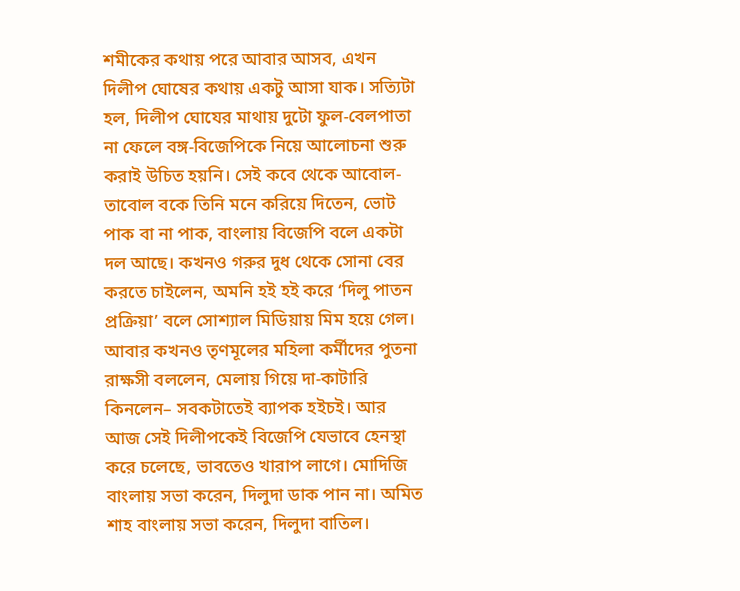শমীকের কথায় পরে আবার আসব, এখন দিলীপ ঘোষের কথায় একটু আসা যাক। সত্যিটা হল, দিলীপ ঘোযের মাথায় দুটো ফুল-বেলপাতা না ফেলে বঙ্গ-বিজেপিকে নিয়ে আলোচনা শুরু করাই উচিত হয়নি। সেই কবে থেকে আবোল-তাবোল বকে তিনি মনে করিয়ে দিতেন, ভোট পাক বা না পাক, বাংলায় বিজেপি বলে একটা দল আছে। কখনও গরুর দুধ থেকে সোনা বের করতে চাইলেন, অমনি হই হই করে ‘দিলু পাতন প্রক্রিয়া’ বলে সোশ্যাল মিডিয়ায় মিম হয়ে গেল। আবার কখনও তৃণমূলের মহিলা কর্মীদের পুতনা রাক্ষসী বললেন, মেলায় গিয়ে দা-কাটারি কিনলেন– সবকটাতেই ব্যাপক হইচই। আর আজ সেই দিলীপকেই বিজেপি যেভাবে হেনস্থা করে চলেছে, ভাবতেও খারাপ লাগে। মোদিজি বাংলায় সভা করেন, দিলুদা ডাক পান না। অমিত শাহ বাংলায় সভা করেন, দিলুদা বাতিল।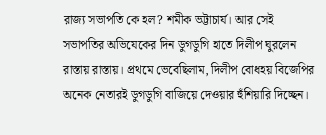রাজ্য সভাপতি কে হল? শমীক ভট্টাচার্য। আর সেই সভাপতির অভিযেকের দিন ডুগডুগি হাতে দিলীপ ঘুরলেন রাস্তায় রাস্তায়। প্রথমে ভেবেছিলাম, দিলীপ বোধহয় বিজেপির অনেক নেতারই ডুগডুগি বাজিয়ে দেওয়ার হুঁশিয়ারি দিচ্ছেন।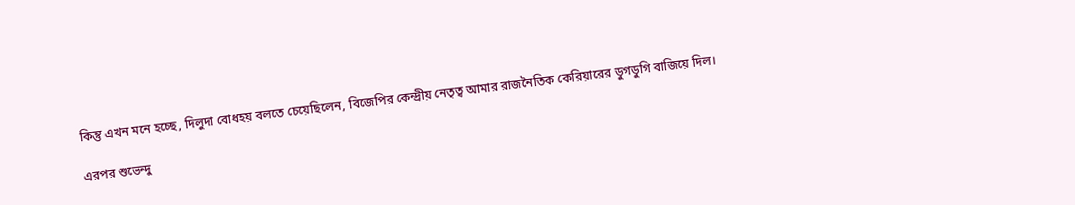কিন্তু এখন মনে হচ্ছে, দিলুদা বোধহয় বলতে চেয়েছিলেন, বিজেপির কেন্দ্রীয় নেতৃত্ব আমার রাজনৈতিক কেরিয়ারের ডুগডুগি বাজিয়ে দিল।

এরপর শুভেন্দু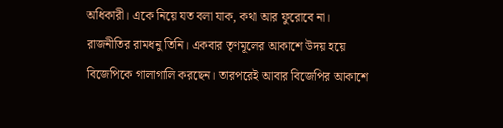অধিকারী। একে নিয়ে যত বলা যাক, কথা আর ফুরোবে না। রাজনীতির রামধনু তিনি। একবার তৃণমূলের আকাশে উদয় হয়ে বিজেপিকে গালাগালি করছেন। তারপরেই আবার বিজেপির আকাশে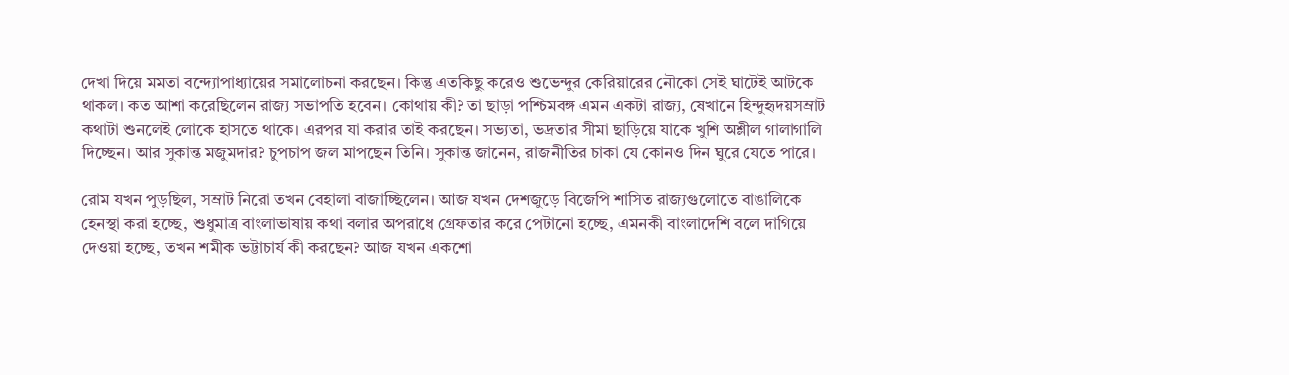দেখা দিয়ে মমতা বন্দ্যোপাধ্যায়ের সমালোচনা করছেন। কিন্তু এতকিছু করেও শুভেন্দুর কেরিয়ারের নৌকো সেই ঘাটেই আটকে থাকল। কত আশা করেছিলেন রাজ্য সভাপতি হবেন। কোথায় কী? তা ছাড়া পশ্চিমবঙ্গ এমন একটা রাজ্য, ষেখানে হিন্দুহৃদয়সম্রাট কথাটা শুনলেই লোকে হাসতে থাকে। এরপর যা করার তাই করছেন। সভ্যতা, ভদ্রতার সীমা ছাড়িয়ে যাকে খুশি অশ্লীল গালাগালি দিচ্ছেন। আর সুকান্ত মজুমদার? চুপচাপ জল মাপছেন তিনি। সুকান্ত জানেন, রাজনীতির চাকা যে কোনও দিন ঘুরে যেতে পারে।

রোম যখন পুড়ছিল, সম্রাট নিরো তখন বেহালা বাজাচ্ছিলেন। আজ যখন দেশজুড়ে বিজেপি শাসিত রাজ্যগুলোতে বাঙালিকে হেনস্থা করা হচ্ছে, শুধুমাত্র বাংলাভাষায় কথা বলার অপরাধে গ্রেফতার করে পেটানো হচ্ছে, এমনকী বাংলাদেশি বলে দাগিয়ে দেওয়া হচ্ছে, তখন শমীক ভট্টাচার্য কী করছেন? আজ যখন একশো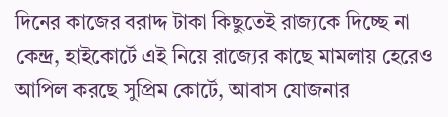দিনের কাজের বরাদ্দ টাকা কিছুতেই রাজ্যকে দিচ্ছে না কেন্দ্র, হাইকোর্টে এই নিয়ে রাজ্যের কাছে মামলায় হেরেও আপিল করছে সুপ্রিম কোর্টে, আবাস যোজনার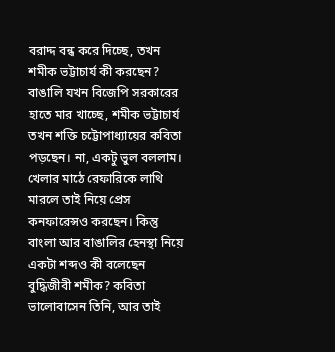বরাদ্দ বন্ধ করে দিচ্ছে, তখন শমীক ভট্টাচার্য কী করছেন? বাঙালি যখন বিজেপি সরকারের হাতে মার খাচ্ছে, শমীক ভট্টাচার্য তখন শক্তি চট্টোপাধ্যায়ের কবিতা পড়ছেন। না, একটু ভুল বললাম। খেলার মাঠে রেফারিকে লাথি মারলে তাই নিয়ে প্রেস কনফারেন্সও করছেন। কিন্তু বাংলা আর বাঙালির হেনস্থা নিয়ে একটা শব্দও কী বলেছেন বুদ্ধিজীবী শমীক? কবিতা ভালোবাসেন তিনি, আর তাই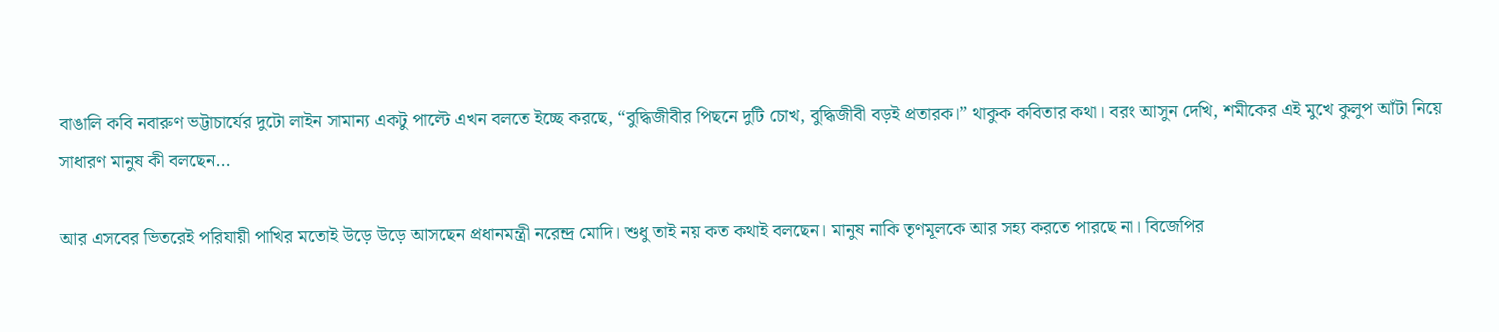বাঙালি কবি নবারুণ ভট্টাচার্যের দুটো লাইন সামান্য একটু পাল্টে এখন বলতে ইচ্ছে করছে, “বুদ্ধিজীবীর পিছনে দুটি চোখ, বুদ্ধিজীবী বড়ই প্রতারক।” থাকুক কবিতার কথা। বরং আসুন দেখি, শমীকের এই মুখে কুলুপ আঁটা নিয়ে সাধারণ মানুষ কী বলছেন…

আর এসবের ভিতরেই পরিযায়ী পাখির মতোই উড়ে উড়ে আসছেন প্রধানমন্ত্রী নরেন্দ্র মোদি। শুধু তাই নয় কত কথাই বলছেন। মানুষ নাকি তৃণমূলকে আর সহ্য করতে পারছে না। বিজেপির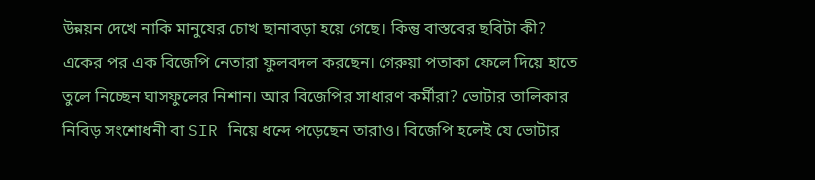উন্নয়ন দেখে নাকি মানুযের চোখ ছানাবড়া হয়ে গেছে। কিন্তু বাস্তবের ছবিটা কী? একের পর এক বিজেপি নেতারা ফুলবদল করছেন। গেরুয়া পতাকা ফেলে দিয়ে হাতে তুলে নিচ্ছেন ঘাসফুলের নিশান। আর বিজেপির সাধারণ কর্মীরা? ভোটার তালিকার নিবিড় সংশোধনী বা SIR নিয়ে ধন্দে পড়েছেন তারাও। বিজেপি হলেই যে ভোটার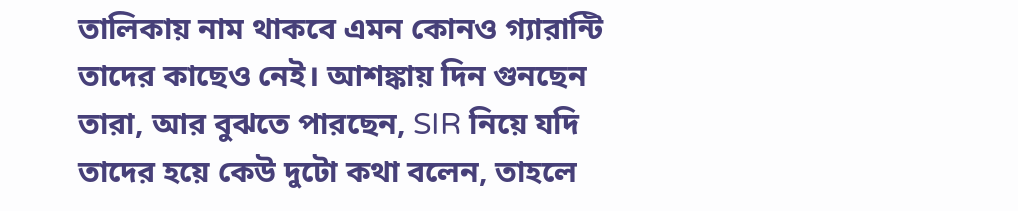তালিকায় নাম থাকবে এমন কোনও গ্যারান্টি তাদের কাছেও নেই। আশঙ্কায় দিন গুনছেন তারা, আর বুঝতে পারছেন, SIR নিয়ে যদি তাদের হয়ে কেউ দুটো কথা বলেন, তাহলে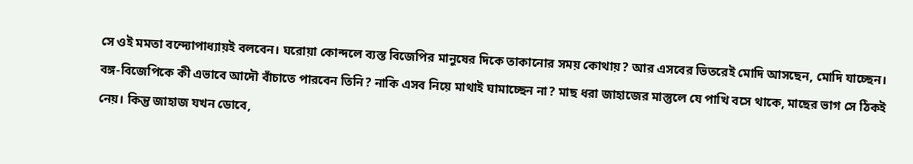সে ওই মমতা বন্দ্যোপাধ্যায়ই বলবেন। ঘরোয়া কোন্দলে ব্যস্ত বিজেপির মানুষের দিকে তাকানোর সময় কোথায়? আর এসবের ভিতরেই মোদি আসছেন, মোদি যাচ্ছেন। বঙ্গ-বিজেপিকে কী এভাবে আদৌ বাঁচাতে পারবেন তিনি? নাকি এসব নিয়ে মাথাই ঘামাচ্ছেন না? মাছ ধরা জাহাজের মাস্তুলে যে পাখি বসে থাকে, মাছের ভাগ সে ঠিকই নেয়। কিন্তু জাহাজ যখন ডোবে,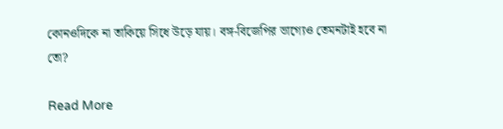কোনওদিকে না তাকিয়ে সিধে উড়ে যায়। বঙ্গ-বিজেপির ভাগ্যেও তেমনটাই হবে না তো?

Read More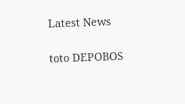Latest News

toto DEPOBOS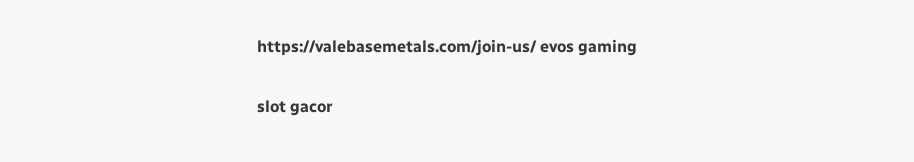https://valebasemetals.com/join-us/ evos gaming

slot gacor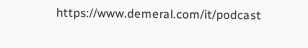https://www.demeral.com/it/podcast